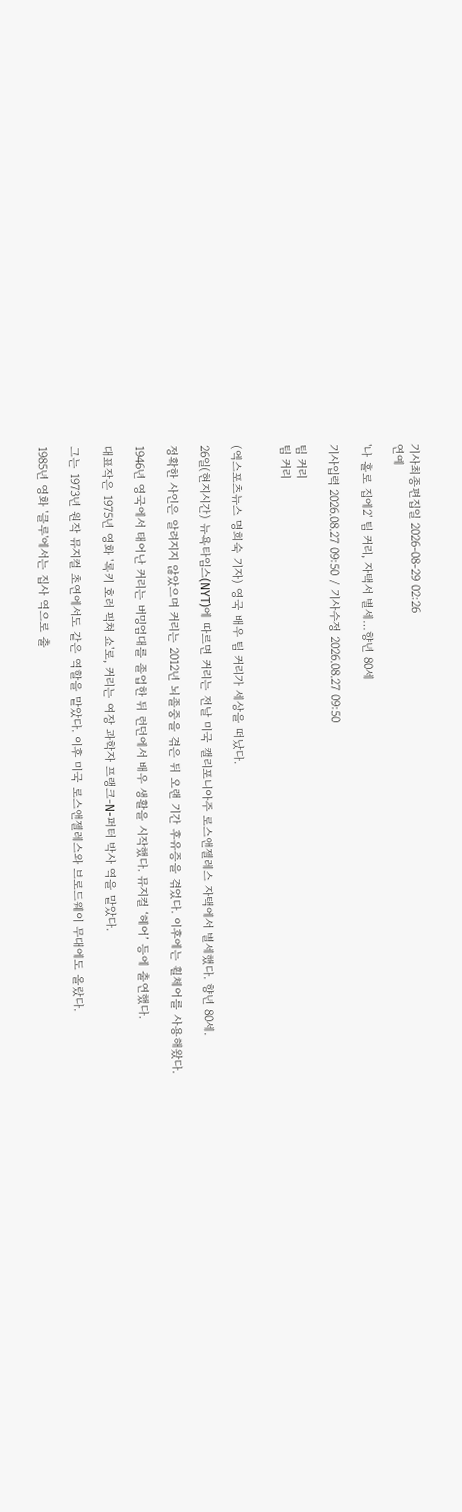기사최종편집일 2026-08-29 02:26
연예

'나 홀로 집에2' 팀 커리, 자택서 별세…향년 80세

기사입력 2026.08.27 09:50 / 기사수정 2026.08.27 09:50

팀 커리
팀 커리


(엑스포츠뉴스 명희숙 기자) 영국 배우 팀 커리가 세상을 떠났다.

26일(현지시간) 뉴욕타임스(NYT)에 따르면 커리는 전날 미국 캘리포니아주 로스앤젤레스 자택에서 별세했다. 향년 80세.

정확한 사인은 알려지지 않았으며 커리는 2012년 뇌졸중을 겪은 뒤 오랜 기간 후유증을 겪었다. 이후에는 휠체어를 사용해왔다.

1946년 영국에서 태어난 커리는 버밍엄대를 졸업한 뒤 런던에서 배우 생활을 시작했다. 뮤지컬 ‘헤어’ 등에 출연했다.

대표작은 1975년 영화 '록키 호러 픽쳐 쇼'로, 커리는 여장 과학자 프랭크-N-퍼터 박사 역을 맡았다.

그는 1973년 원작 뮤지컬 초연에서도 같은 역할을 맡았다. 이후 미국 로스앤젤레스와 브로드웨이 무대에도 올랐다.

1985년 영화 '클루'에서는 집사 역으로 출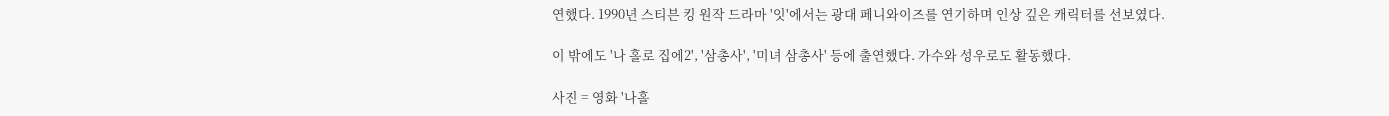연했다. 1990년 스티븐 킹 원작 드라마 '잇'에서는 광대 페니와이즈를 연기하며 인상 깊은 캐릭터를 선보였다.

이 밖에도 '나 홀로 집에2', '삼총사', '미녀 삼총사' 등에 출연했다. 가수와 성우로도 활동했다.

사진 = 영화 '나홀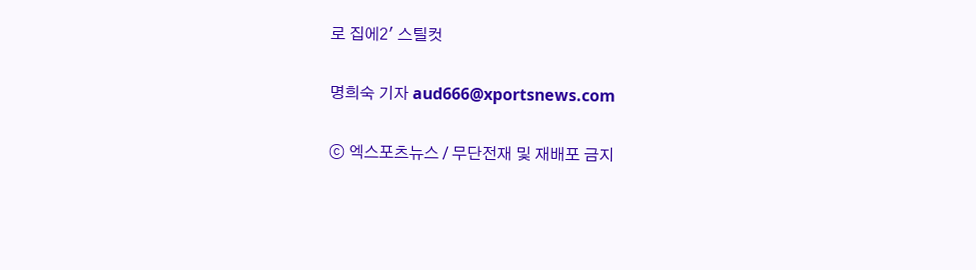로 집에2' 스틸컷

명희숙 기자 aud666@xportsnews.com

ⓒ 엑스포츠뉴스 / 무단전재 및 재배포 금지